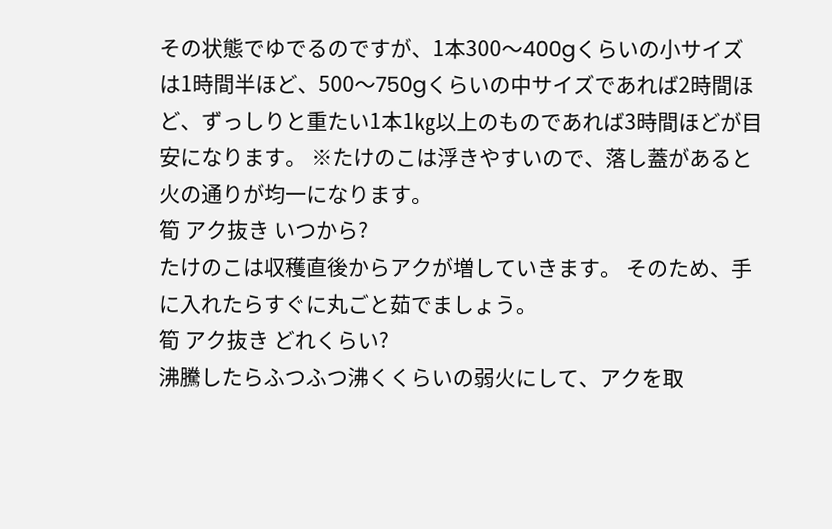その状態でゆでるのですが、1本300〜400gくらいの小サイズは1時間半ほど、500〜750gくらいの中サイズであれば2時間ほど、ずっしりと重たい1本1㎏以上のものであれば3時間ほどが目安になります。 ※たけのこは浮きやすいので、落し蓋があると火の通りが均一になります。
筍 アク抜き いつから?
たけのこは収穫直後からアクが増していきます。 そのため、手に入れたらすぐに丸ごと茹でましょう。
筍 アク抜き どれくらい?
沸騰したらふつふつ沸くくらいの弱火にして、アクを取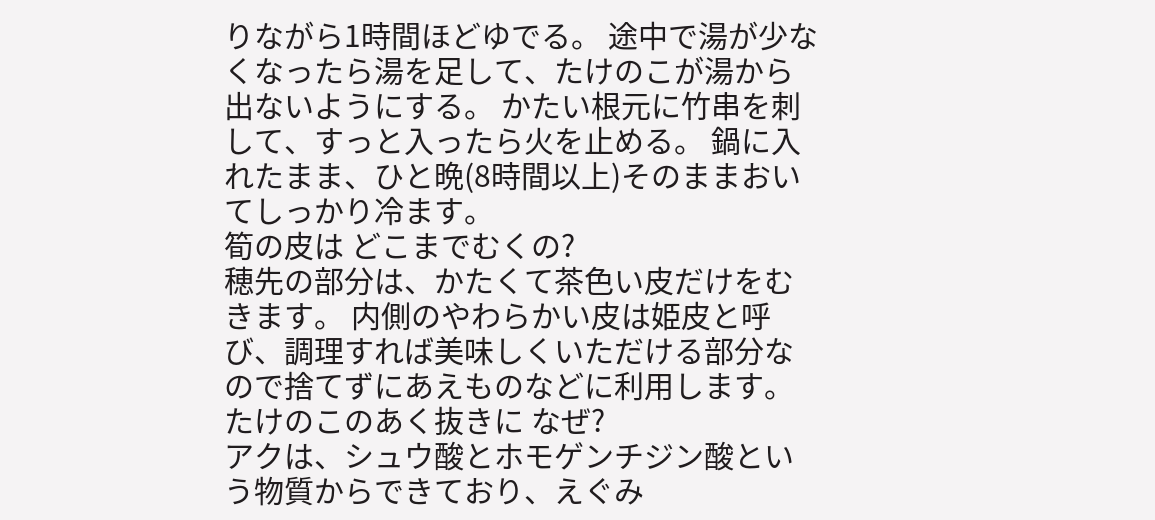りながら1時間ほどゆでる。 途中で湯が少なくなったら湯を足して、たけのこが湯から出ないようにする。 かたい根元に竹串を刺して、すっと入ったら火を止める。 鍋に入れたまま、ひと晩(8時間以上)そのままおいてしっかり冷ます。
筍の皮は どこまでむくの?
穂先の部分は、かたくて茶色い皮だけをむきます。 内側のやわらかい皮は姫皮と呼び、調理すれば美味しくいただける部分なので捨てずにあえものなどに利用します。
たけのこのあく抜きに なぜ?
アクは、シュウ酸とホモゲンチジン酸という物質からできており、えぐみ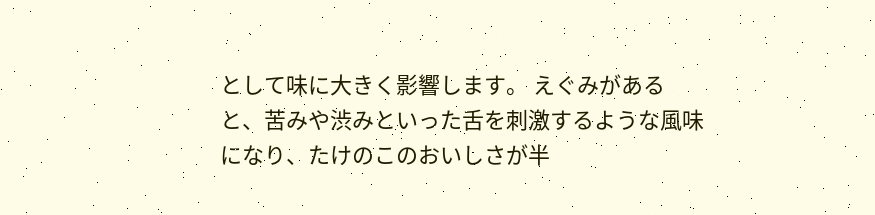として味に大きく影響します。 えぐみがあると、苦みや渋みといった舌を刺激するような風味になり、たけのこのおいしさが半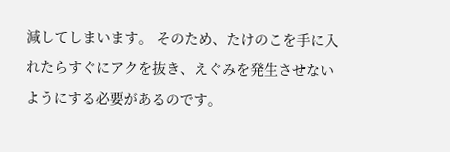減してしまいます。 そのため、たけのこを手に入れたらすぐにアクを抜き、えぐみを発生させないようにする必要があるのです。